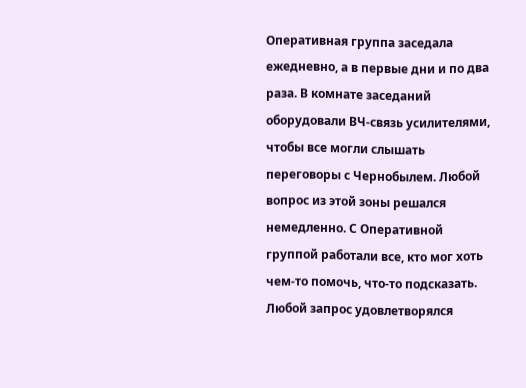Оперативная группа заседала ежедневно, а в первые дни и по два раза. В комнате заседаний оборудовали ВЧ-связь усилителями, чтобы все могли слышать переговоры с Чернобылем. Любой вопрос из этой зоны решался немедленно. С Оперативной группой работали все, кто мог хоть чем-то помочь, что-то подсказать. Любой запрос удовлетворялся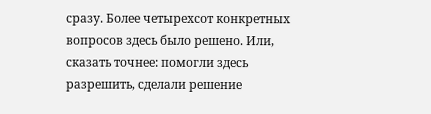сразу. Более четырехсот конкретных вопросов здесь было решено. Или, сказать точнее: помогли здесь разрешить, сделали решение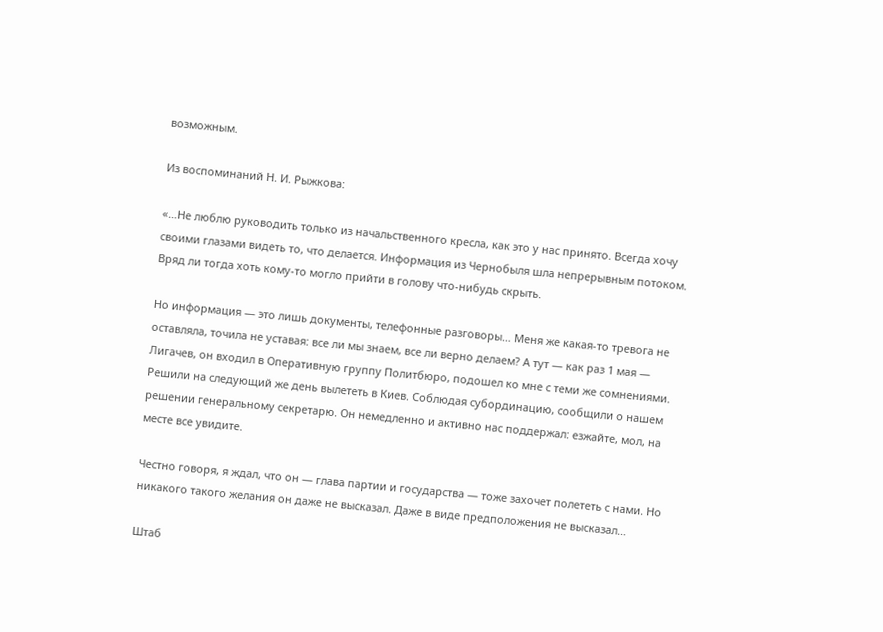возможным.

Из воспоминаний Н. И. Рыжкова:

«…Не люблю руководить только из начальственного кресла, как это у нас принято. Всегда хочу своими глазами видеть то, что делается. Информация из Чернобыля шла непрерывным потоком. Вряд ли тогда хоть кому-то могло прийти в голову что-нибудь скрыть.

Но информация — это лишь документы, телефонные разговоры… Меня же какая-то тревога не оставляла, точила не уставая: все ли мы знаем, все ли верно делаем? А тут — как раз 1 мая — Лигачев, он входил в Оперативную группу Политбюро, подошел ко мне с теми же сомнениями. Решили на следующий же день вылететь в Киев. Соблюдая субординацию, сообщили о нашем решении генеральному секретарю. Он немедленно и активно нас поддержал: езжайте, мол, на месте все увидите.

Честно говоря, я ждал, что он — глава партии и государства — тоже захочет полететь с нами. Но никакого такого желания он даже не высказал. Даже в виде предположения не высказал…

Штаб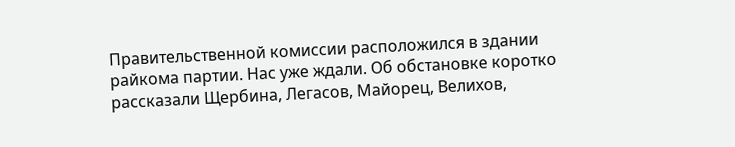Правительственной комиссии расположился в здании райкома партии. Нас уже ждали. Об обстановке коротко рассказали Щербина, Легасов, Майорец, Велихов,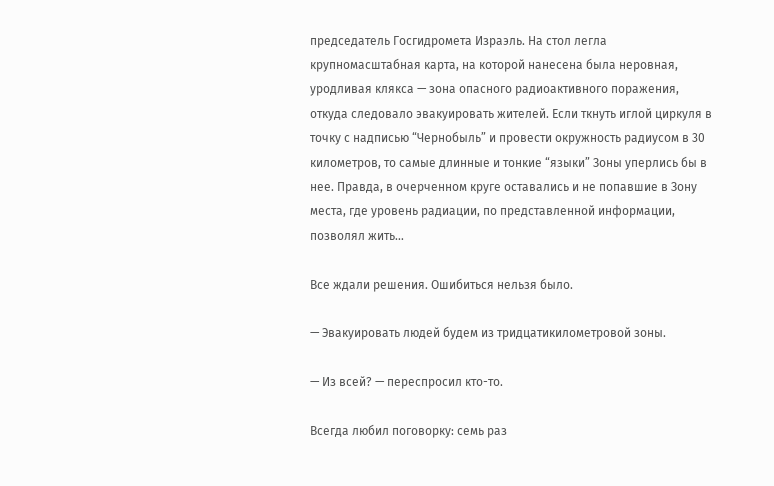председатель Госгидромета Израэль. На стол легла крупномасштабная карта, на которой нанесена была неровная, уродливая клякса — зона опасного радиоактивного поражения, откуда следовало эвакуировать жителей. Если ткнуть иглой циркуля в точку с надписью “Чернобыль” и провести окружность радиусом в 30 километров, то самые длинные и тонкие “языки” Зоны уперлись бы в нее. Правда, в очерченном круге оставались и не попавшие в Зону места, где уровень радиации, по представленной информации, позволял жить…

Все ждали решения. Ошибиться нельзя было.

— Эвакуировать людей будем из тридцатикилометровой зоны.

— Из всей? — переспросил кто-то.

Всегда любил поговорку: семь раз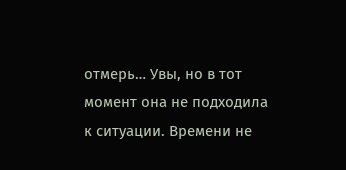отмерь… Увы, но в тот момент она не подходила к ситуации. Времени не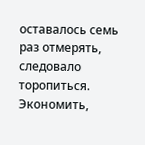оставалось семь раз отмерять, следовало торопиться. Экономить,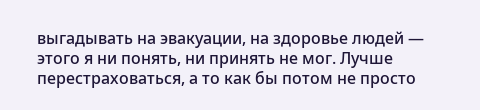выгадывать на эвакуации, на здоровье людей — этого я ни понять, ни принять не мог. Лучше перестраховаться, а то как бы потом не просто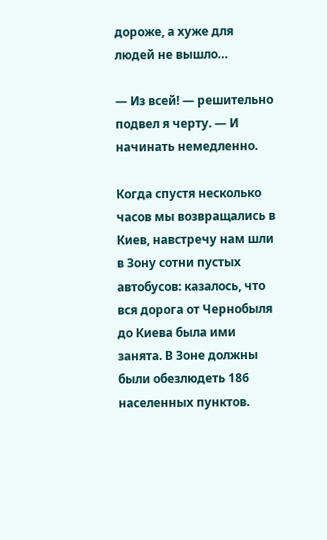дороже, а хуже для людей не вышло…

— Из всей! — решительно подвел я черту. — И начинать немедленно.

Когда спустя несколько часов мы возвращались в Киев, навстречу нам шли в Зону сотни пустых автобусов: казалось, что вся дорога от Чернобыля до Киева была ими занята. В Зоне должны были обезлюдеть 186 населенных пунктов.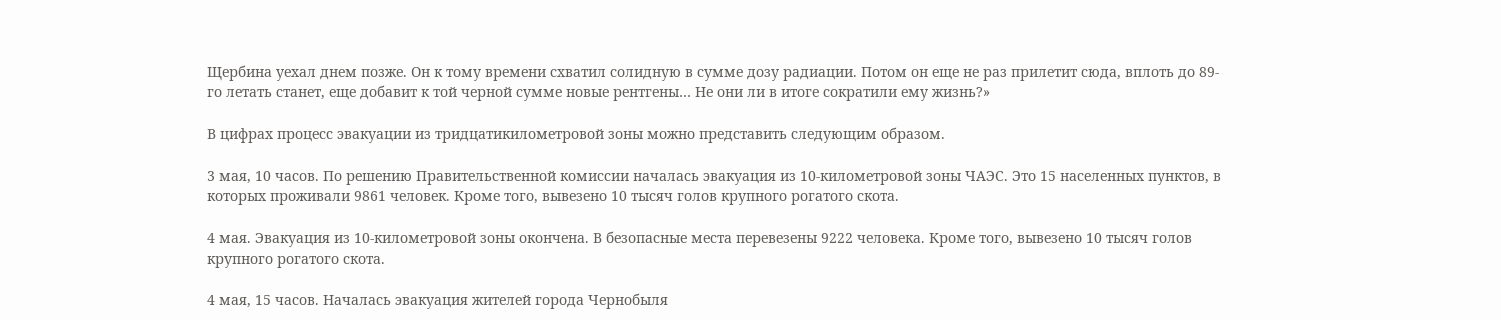Щербина уехал днем позже. Он к тому времени схватил солидную в сумме дозу радиации. Потом он еще не раз прилетит сюда, вплоть до 89-го летать станет, еще добавит к той черной сумме новые рентгены… Не они ли в итоге сократили ему жизнь?»

В цифрах процесс эвакуации из тридцатикилометровой зоны можно представить следующим образом.

3 мая, 10 часов. По решению Правительственной комиссии началась эвакуация из 10-километровой зоны ЧАЭС. Это 15 населенных пунктов, в которых проживали 9861 человек. Кроме того, вывезено 10 тысяч голов крупного рогатого скота.

4 мая. Эвакуация из 10-километровой зоны окончена. В безопасные места перевезены 9222 человека. Кроме того, вывезено 10 тысяч голов крупного рогатого скота.

4 мая, 15 часов. Началась эвакуация жителей города Чернобыля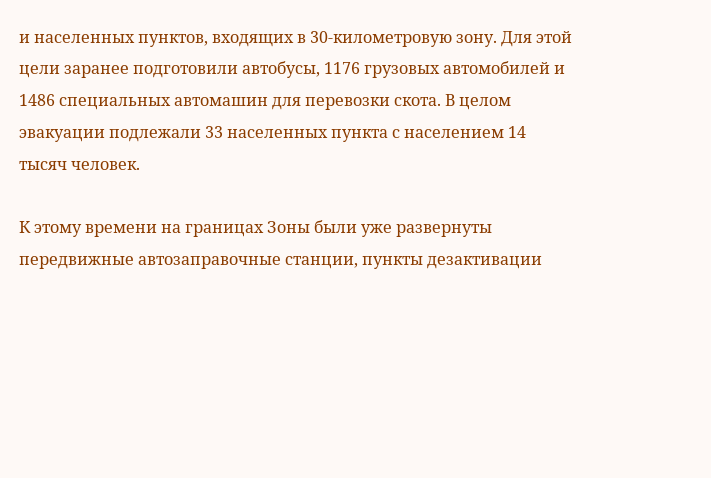и населенных пунктов, входящих в 30-километровую зону. Для этой цели заранее подготовили автобусы, 1176 грузовых автомобилей и 1486 специальных автомашин для перевозки скота. В целом эвакуации подлежали 33 населенных пункта с населением 14 тысяч человек.

К этому времени на границах Зоны были уже развернуты передвижные автозаправочные станции, пункты дезактивации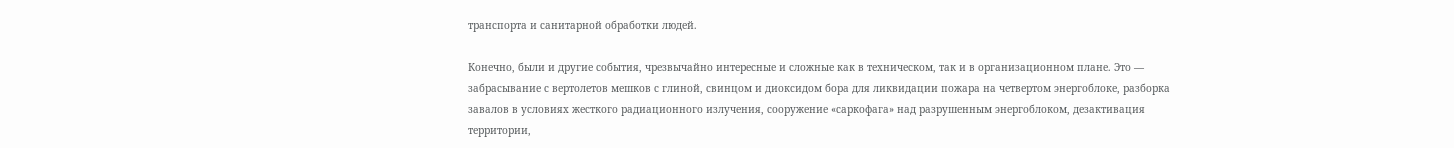транспорта и санитарной обработки людей.

Конечно, были и другие события, чрезвычайно интересные и сложные как в техническом, так и в организационном плане. Это — забрасывание с вертолетов мешков с глиной, свинцом и диоксидом бора для ликвидации пожара на четвертом энергоблоке, разборка завалов в условиях жесткого радиационного излучения, сооружение «саркофага» над разрушенным энергоблоком, дезактивация территории,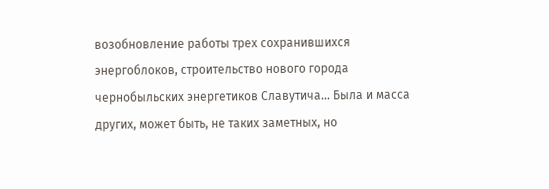возобновление работы трех сохранившихся энергоблоков, строительство нового города чернобыльских энергетиков Славутича… Была и масса других, может быть, не таких заметных, но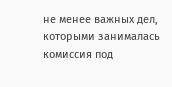не менее важных дел, которыми занималась комиссия под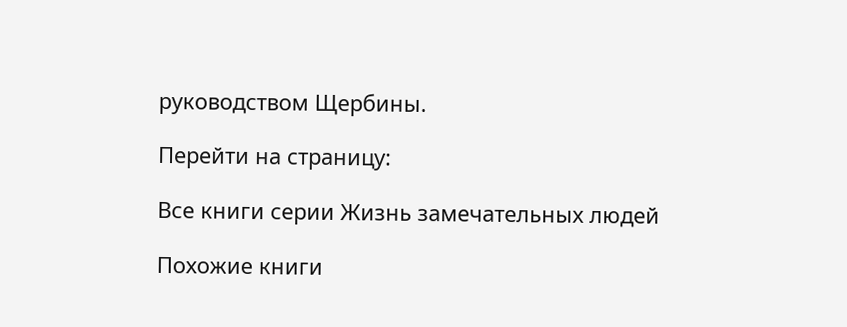руководством Щербины.

Перейти на страницу:

Все книги серии Жизнь замечательных людей

Похожие книги